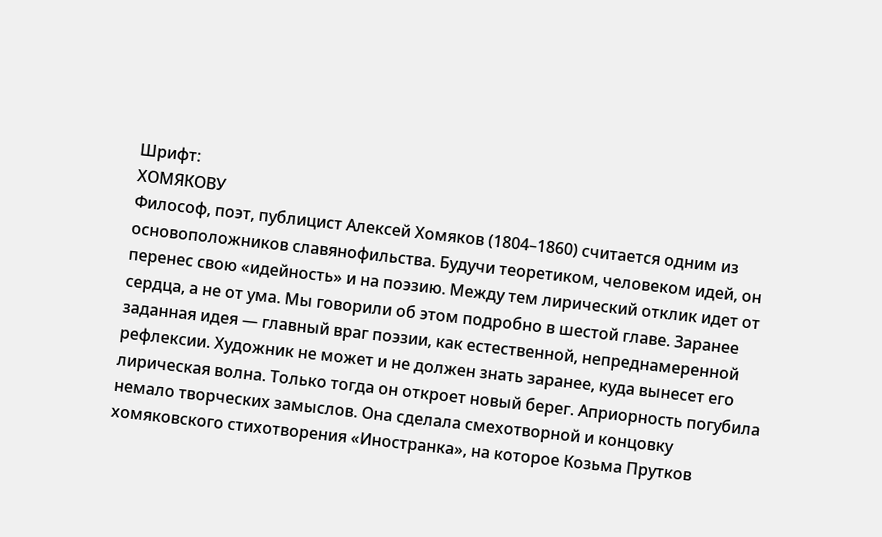Шрифт:
ХОМЯКОВУ
Философ, поэт, публицист Алексей Хомяков (1804–1860) считается одним из основоположников славянофильства. Будучи теоретиком, человеком идей, он перенес свою «идейность» и на поэзию. Между тем лирический отклик идет от сердца, а не от ума. Мы говорили об этом подробно в шестой главе. Заранее заданная идея — главный враг поэзии, как естественной, непреднамеренной рефлексии. Художник не может и не должен знать заранее, куда вынесет его лирическая волна. Только тогда он откроет новый берег. Априорность погубила немало творческих замыслов. Она сделала смехотворной и концовку хомяковского стихотворения «Иностранка», на которое Козьма Прутков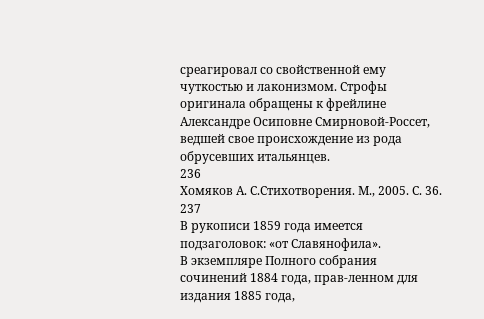среагировал со свойственной ему чуткостью и лаконизмом. Строфы оригинала обращены к фрейлине Александре Осиповне Смирновой-Россет, ведшей свое происхождение из рода обрусевших итальянцев.
236
Хомяков А. С.Стихотворения. М., 2005. С. 36.
237
В рукописи 1859 года имеется подзаголовок: «от Славянофила».
В экземпляре Полного собрания сочинений 1884 года, прав-ленном для издания 1885 года,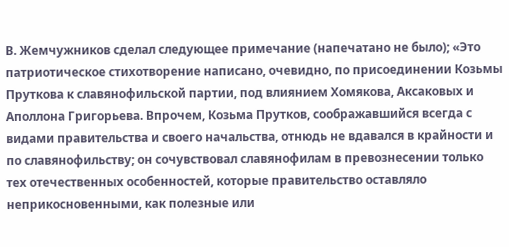В. Жемчужников сделал следующее примечание (напечатано не было); «Это патриотическое стихотворение написано, очевидно, по присоединении Козьмы Пруткова к славянофильской партии, под влиянием Хомякова, Аксаковых и Аполлона Григорьева. Впрочем, Козьма Прутков, соображавшийся всегда с видами правительства и своего начальства, отнюдь не вдавался в крайности и по славянофильству; он сочувствовал славянофилам в превознесении только тех отечественных особенностей, которые правительство оставляло неприкосновенными, как полезные или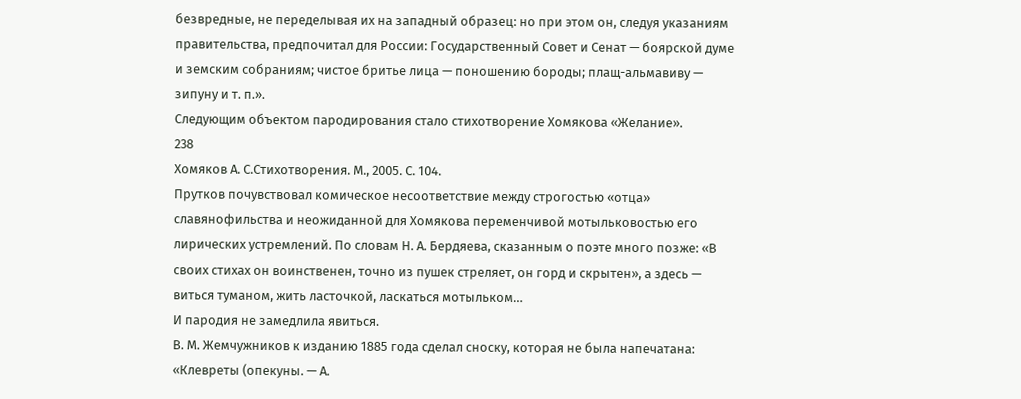безвредные, не переделывая их на западный образец: но при этом он, следуя указаниям правительства, предпочитал для России: Государственный Совет и Сенат — боярской думе и земским собраниям; чистое бритье лица — поношению бороды; плащ-альмавиву — зипуну и т. п.».
Следующим объектом пародирования стало стихотворение Хомякова «Желание».
238
Хомяков А. С.Стихотворения. М., 2005. С. 104.
Прутков почувствовал комическое несоответствие между строгостью «отца» славянофильства и неожиданной для Хомякова переменчивой мотыльковостью его лирических устремлений. По словам Н. А. Бердяева, сказанным о поэте много позже: «В своих стихах он воинственен, точно из пушек стреляет, он горд и скрытен», а здесь — виться туманом, жить ласточкой, ласкаться мотыльком…
И пародия не замедлила явиться.
В. М. Жемчужников к изданию 1885 года сделал сноску, которая не была напечатана: «Клевреты (опекуны. — А.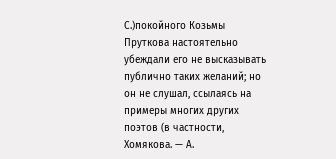С.)покойного Козьмы Пруткова настоятельно убеждали его не высказывать публично таких желаний; но он не слушал, ссылаясь на примеры многих других поэтов (в частности, Хомякова. — А.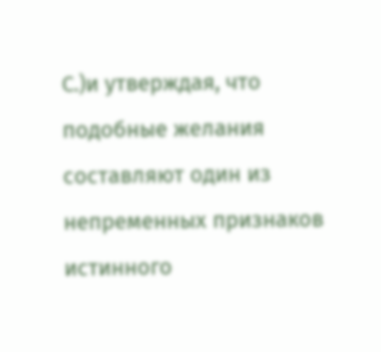С.)и утверждая, что подобные желания составляют один из непременных признаков истинного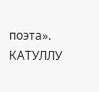поэта».
КАТУЛЛУ